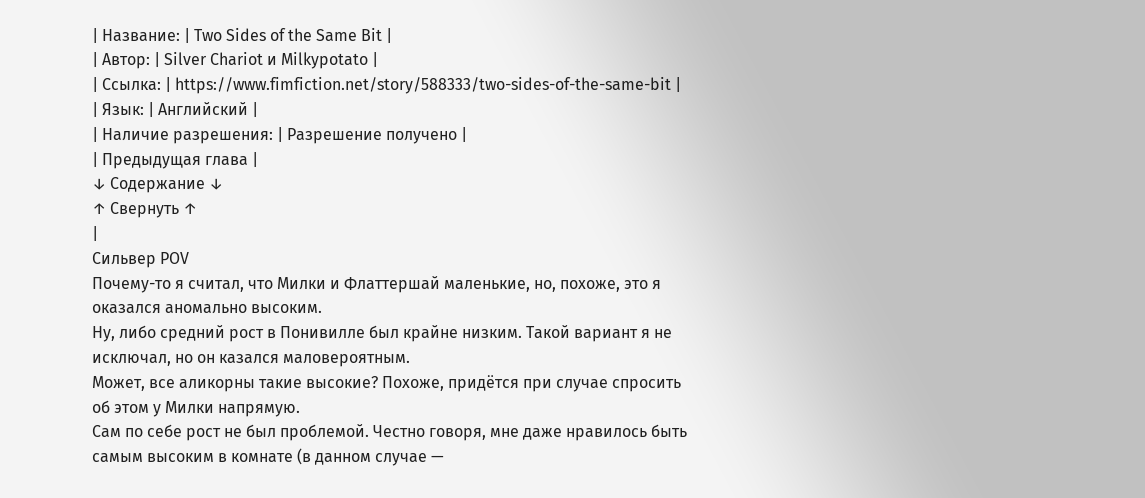| Название: | Two Sides of the Same Bit |
| Автор: | Silver Chariot и Milkypotato |
| Ссылка: | https://www.fimfiction.net/story/588333/two-sides-of-the-same-bit |
| Язык: | Английский |
| Наличие разрешения: | Разрешение получено |
| Предыдущая глава |
↓ Содержание ↓
↑ Свернуть ↑
|
Сильвер POV
Почему-то я считал, что Милки и Флаттершай маленькие, но, похоже, это я оказался аномально высоким.
Ну, либо средний рост в Понивилле был крайне низким. Такой вариант я не исключал, но он казался маловероятным.
Может, все аликорны такие высокие? Похоже, придётся при случае спросить об этом у Милки напрямую.
Сам по себе рост не был проблемой. Честно говоря, мне даже нравилось быть самым высоким в комнате (в данном случае —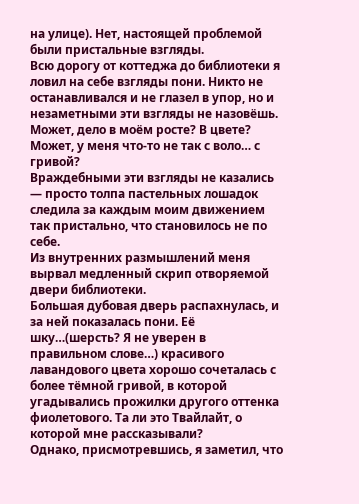на улице). Нет, настоящей проблемой были пристальные взгляды.
Всю дорогу от коттеджа до библиотеки я ловил на себе взгляды пони. Никто не останавливался и не глазел в упор, но и незаметными эти взгляды не назовёшь.
Может, дело в моём росте? В цвете? Может, у меня что-то не так с воло… с гривой?
Враждебными эти взгляды не казались — просто толпа пастельных лошадок следила за каждым моим движением так пристально, что становилось не по себе.
Из внутренних размышлений меня вырвал медленный скрип отворяемой двери библиотеки.
Большая дубовая дверь распахнулась, и за ней показалась пони. Её шку…(шерсть? Я не уверен в правильном слове…) красивого лавандового цвета хорошо сочеталась с более тёмной гривой, в которой угадывались прожилки другого оттенка фиолетового. Та ли это Твайлайт, о которой мне рассказывали?
Однако, присмотревшись, я заметил, что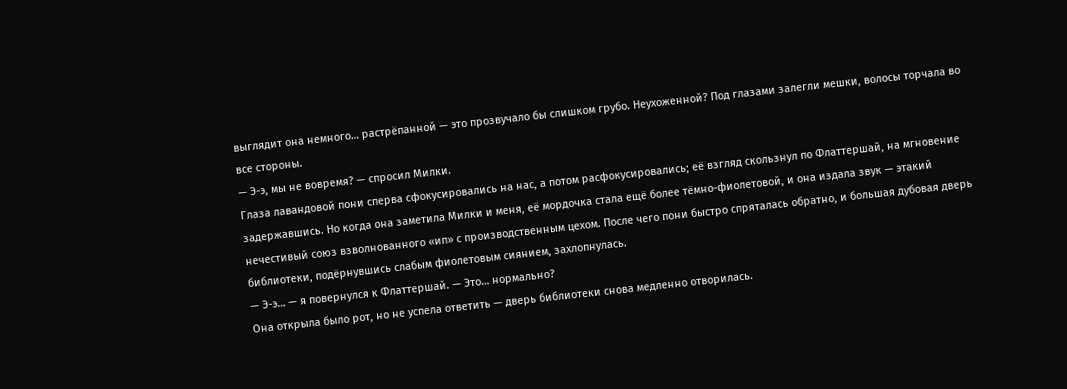выглядит она немного… растрёпанной — это прозвучало бы слишком грубо. Неухоженной? Под глазами залегли мешки, волосы торчала во все стороны.
— Э-э, мы не вовремя? — спросил Милки.
Глаза лавандовой пони сперва сфокусировались на нас, а потом расфокусировались; её взгляд скользнул по Флаттершай, на мгновение задержавшись. Но когда она заметила Милки и меня, её мордочка стала ещё более тёмно-фиолетовой, и она издала звук — этакий нечестивый союз взволнованного «ип» с производственным цехом. После чего пони быстро спряталась обратно, и большая дубовая дверь библиотеки, подёрнувшись слабым фиолетовым сиянием, захлопнулась.
— Э-э… — я повернулся к Флаттершай. — Это… нормально?
Она открыла было рот, но не успела ответить — дверь библиотеки снова медленно отворилась.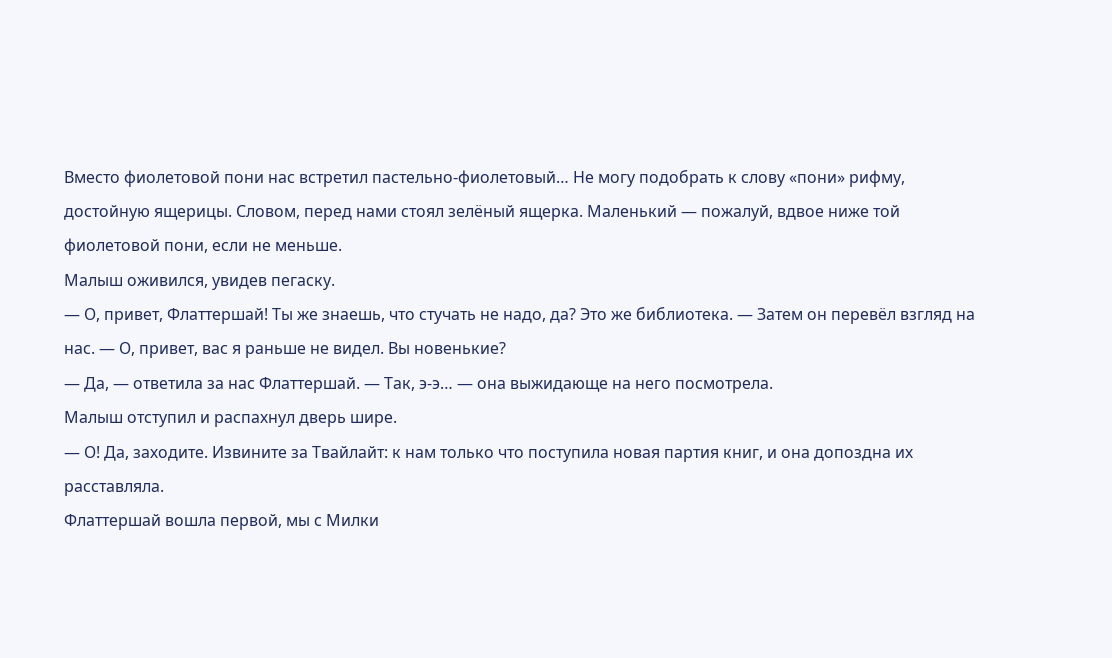Вместо фиолетовой пони нас встретил пастельно-фиолетовый… Не могу подобрать к слову «пони» рифму, достойную ящерицы. Словом, перед нами стоял зелёный ящерка. Маленький — пожалуй, вдвое ниже той фиолетовой пони, если не меньше.
Малыш оживился, увидев пегаску.
— О, привет, Флаттершай! Ты же знаешь, что стучать не надо, да? Это же библиотека. — Затем он перевёл взгляд на нас. — О, привет, вас я раньше не видел. Вы новенькие?
— Да, — ответила за нас Флаттершай. — Так, э-э… — она выжидающе на него посмотрела.
Малыш отступил и распахнул дверь шире.
— О! Да, заходите. Извините за Твайлайт: к нам только что поступила новая партия книг, и она допоздна их расставляла.
Флаттершай вошла первой, мы с Милки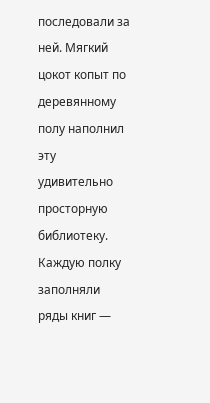последовали за ней. Мягкий цокот копыт по деревянному полу наполнил эту удивительно просторную библиотеку. Каждую полку заполняли ряды книг —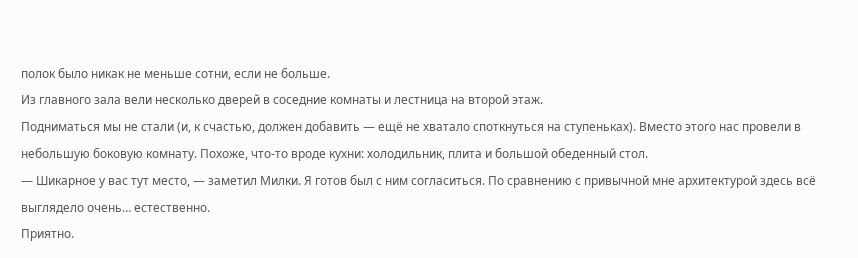полок было никак не меньше сотни, если не больше.
Из главного зала вели несколько дверей в соседние комнаты и лестница на второй этаж.
Подниматься мы не стали (и, к счастью, должен добавить — ещё не хватало споткнуться на ступеньках). Вместо этого нас провели в небольшую боковую комнату. Похоже, что-то вроде кухни: холодильник, плита и большой обеденный стол.
— Шикарное у вас тут место, — заметил Милки. Я готов был с ним согласиться. По сравнению с привычной мне архитектурой здесь всё выглядело очень… естественно.
Приятно.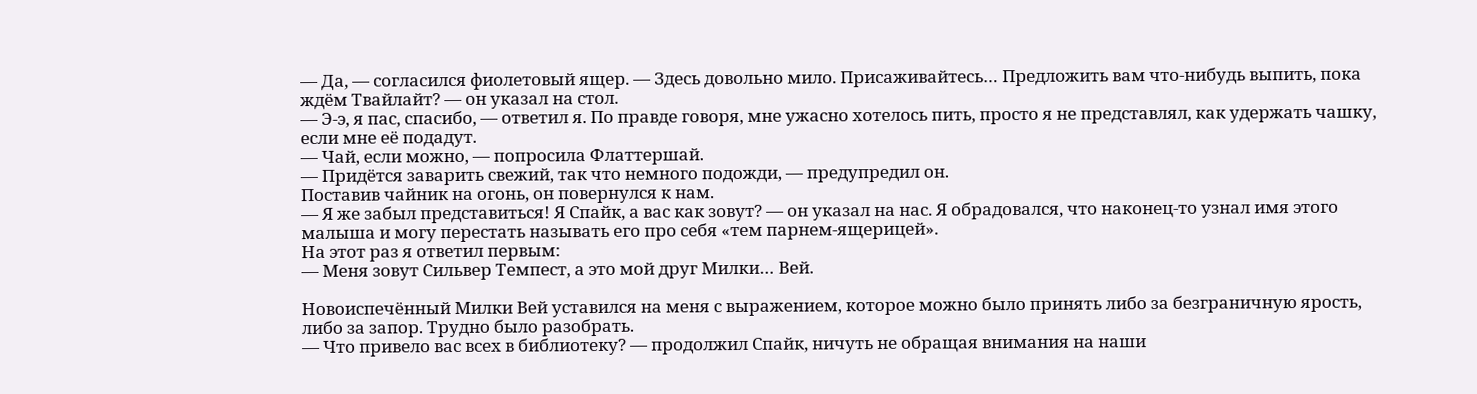— Да, — согласился фиолетовый ящер. — Здесь довольно мило. Присаживайтесь… Предложить вам что-нибудь выпить, пока ждём Твайлайт? — он указал на стол.
— Э-э, я пас, спасибо, — ответил я. По правде говоря, мне ужасно хотелось пить, просто я не представлял, как удержать чашку, если мне её подадут.
— Чай, если можно, — попросила Флаттершай.
— Придётся заварить свежий, так что немного подожди, — предупредил он.
Поставив чайник на огонь, он повернулся к нам.
— Я же забыл представиться! Я Спайк, а вас как зовут? — он указал на нас. Я обрадовался, что наконец-то узнал имя этого малыша и могу перестать называть его про себя «тем парнем-ящерицей».
На этот раз я ответил первым:
— Меня зовут Сильвер Темпест, а это мой друг Милки… Вей.

Новоиспечённый Милки Вей уставился на меня с выражением, которое можно было принять либо за безграничную ярость, либо за запор. Трудно было разобрать.
— Что привело вас всех в библиотеку? — продолжил Спайк, ничуть не обращая внимания на наши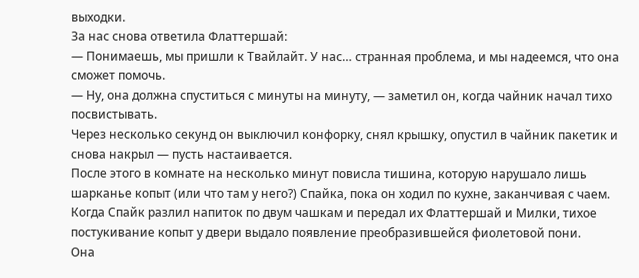выходки.
За нас снова ответила Флаттершай:
— Понимаешь, мы пришли к Твайлайт. У нас… странная проблема, и мы надеемся, что она сможет помочь.
— Ну, она должна спуститься с минуты на минуту, — заметил он, когда чайник начал тихо посвистывать.
Через несколько секунд он выключил конфорку, снял крышку, опустил в чайник пакетик и снова накрыл — пусть настаивается.
После этого в комнате на несколько минут повисла тишина, которую нарушало лишь шарканье копыт (или что там у него?) Спайка, пока он ходил по кухне, заканчивая с чаем.
Когда Спайк разлил напиток по двум чашкам и передал их Флаттершай и Милки, тихое постукивание копыт у двери выдало появление преобразившейся фиолетовой пони.
Она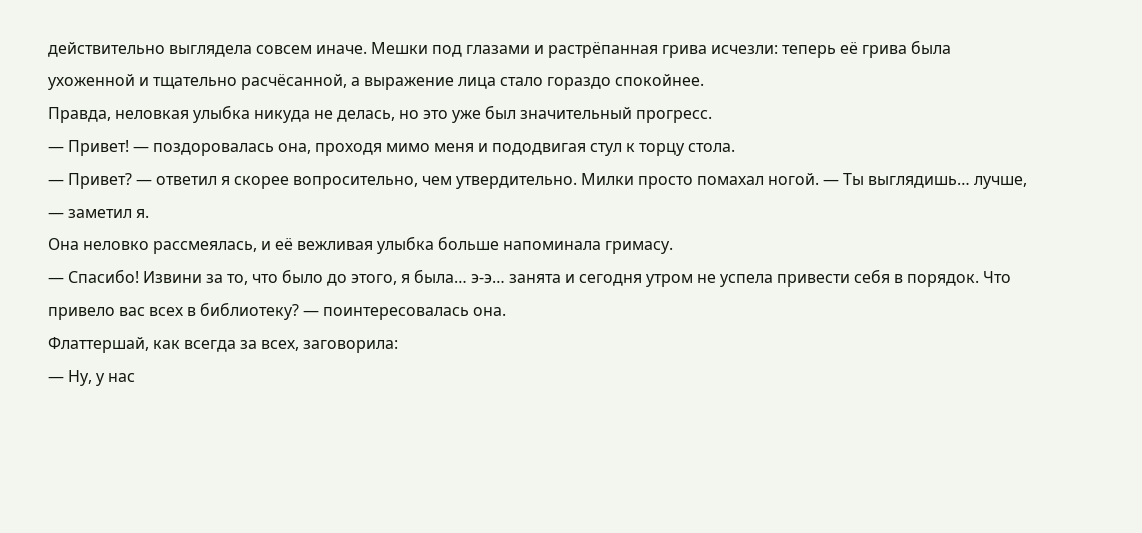действительно выглядела совсем иначе. Мешки под глазами и растрёпанная грива исчезли: теперь её грива была ухоженной и тщательно расчёсанной, а выражение лица стало гораздо спокойнее.
Правда, неловкая улыбка никуда не делась, но это уже был значительный прогресс.
— Привет! — поздоровалась она, проходя мимо меня и пододвигая стул к торцу стола.
— Привет? — ответил я скорее вопросительно, чем утвердительно. Милки просто помахал ногой. — Ты выглядишь… лучше, — заметил я.
Она неловко рассмеялась, и её вежливая улыбка больше напоминала гримасу.
— Спасибо! Извини за то, что было до этого, я была… э-э… занята и сегодня утром не успела привести себя в порядок. Что привело вас всех в библиотеку? — поинтересовалась она.
Флаттершай, как всегда за всех, заговорила:
— Ну, у нас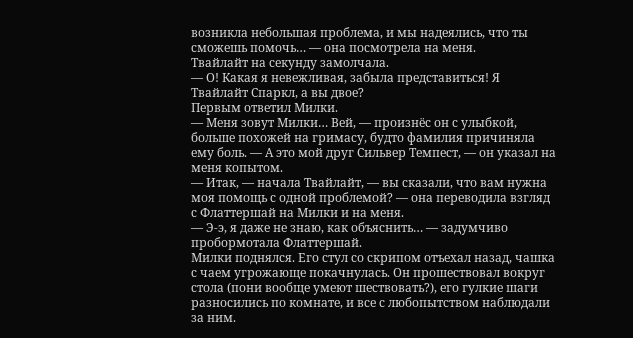возникла небольшая проблема, и мы надеялись, что ты сможешь помочь… — она посмотрела на меня.
Твайлайт на секунду замолчала.
— О! Какая я невежливая, забыла представиться! Я Твайлайт Спаркл, а вы двое?
Первым ответил Милки.
— Меня зовут Милки… Вей, — произнёс он с улыбкой, больше похожей на гримасу, будто фамилия причиняла ему боль. — А это мой друг Сильвер Темпест, — он указал на меня копытом.
— Итак, — начала Твайлайт, — вы сказали, что вам нужна моя помощь с одной проблемой? — она переводила взгляд с Флаттершай на Милки и на меня.
— Э-э, я даже не знаю, как объяснить… — задумчиво пробормотала Флаттершай.
Милки поднялся. Его стул со скрипом отъехал назад, чашка с чаем угрожающе покачнулась. Он прошествовал вокруг стола (пони вообще умеют шествовать?), его гулкие шаги разносились по комнате, и все с любопытством наблюдали за ним.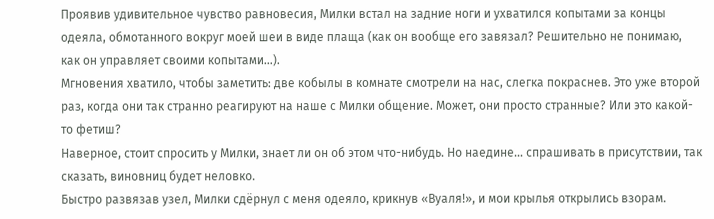Проявив удивительное чувство равновесия, Милки встал на задние ноги и ухватился копытами за концы одеяла, обмотанного вокруг моей шеи в виде плаща (как он вообще его завязал? Решительно не понимаю, как он управляет своими копытами…).
Мгновения хватило, чтобы заметить: две кобылы в комнате смотрели на нас, слегка покраснев. Это уже второй раз, когда они так странно реагируют на наше с Милки общение. Может, они просто странные? Или это какой-то фетиш?
Наверное, стоит спросить у Милки, знает ли он об этом что-нибудь. Но наедине… спрашивать в присутствии, так сказать, виновниц будет неловко.
Быстро развязав узел, Милки сдёрнул с меня одеяло, крикнув «Вуаля!», и мои крылья открылись взорам.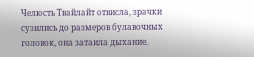Челюсть Твайлайт отвисла, зрачки сузились до размеров булавочных головок, она затаила дыхание.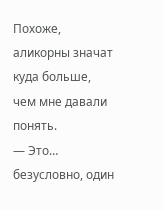Похоже, аликорны значат куда больше, чем мне давали понять.
— Это… безусловно, один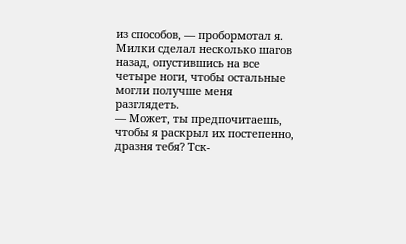из способов, — пробормотал я.
Милки сделал несколько шагов назад, опустившись на все четыре ноги, чтобы остальные могли получше меня разглядеть.
— Может, ты предпочитаешь, чтобы я раскрыл их постепенно, дразня тебя? Тск-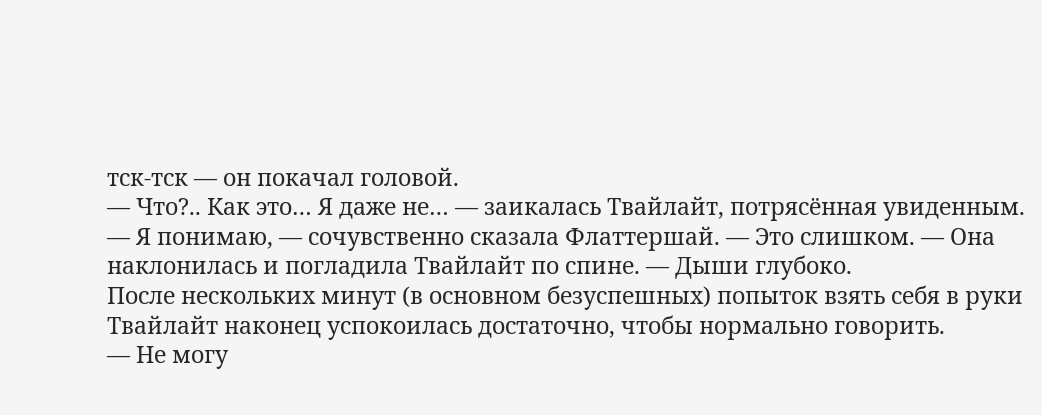тск-тск — он покачал головой.
— Что?.. Как это… Я даже не… — заикалась Твайлайт, потрясённая увиденным.
— Я понимаю, — сочувственно сказала Флаттершай. — Это слишком. — Она наклонилась и погладила Твайлайт по спине. — Дыши глубоко.
После нескольких минут (в основном безуспешных) попыток взять себя в руки Твайлайт наконец успокоилась достаточно, чтобы нормально говорить.
— Не могу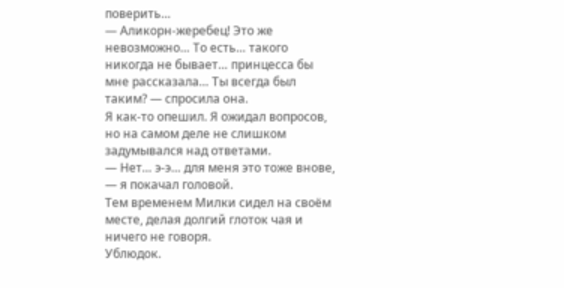поверить…
— Аликорн-жеребец! Это же невозможно… То есть… такого никогда не бывает… принцесса бы мне рассказала… Ты всегда был таким? — спросила она.
Я как-то опешил. Я ожидал вопросов, но на самом деле не слишком задумывался над ответами.
— Нет… э-э… для меня это тоже внове, — я покачал головой.
Тем временем Милки сидел на своём месте, делая долгий глоток чая и ничего не говоря.
Ублюдок.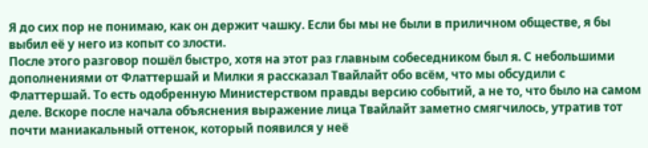Я до сих пор не понимаю, как он держит чашку. Если бы мы не были в приличном обществе, я бы выбил её у него из копыт со злости.
После этого разговор пошёл быстро, хотя на этот раз главным собеседником был я. С небольшими дополнениями от Флаттершай и Милки я рассказал Твайлайт обо всём, что мы обсудили с Флаттершай. То есть одобренную Министерством правды версию событий, а не то, что было на самом деле. Вскоре после начала объяснения выражение лица Твайлайт заметно смягчилось, утратив тот почти маниакальный оттенок, который появился у неё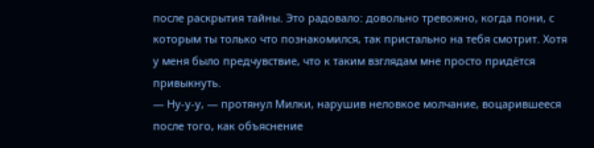после раскрытия тайны. Это радовало: довольно тревожно, когда пони, с которым ты только что познакомился, так пристально на тебя смотрит. Хотя у меня было предчувствие, что к таким взглядам мне просто придётся привыкнуть.
— Ну-у-у, — протянул Милки, нарушив неловкое молчание, воцарившееся после того, как объяснение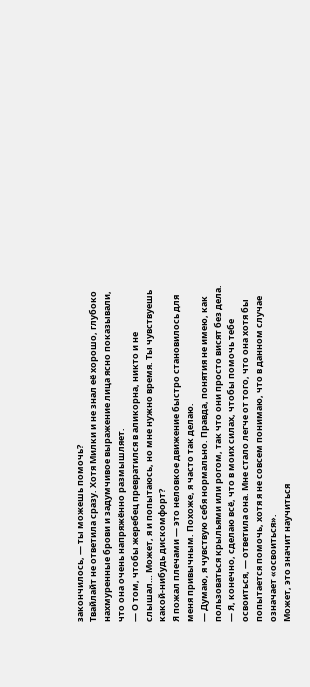закончилось, — ты можешь помочь?
Твайлайт не ответила сразу. Хотя Милки и не знал её хорошо, глубоко нахмуренные брови и задумчивое выражение лица ясно показывали, что она очень напряжённо размышляет.
— О том, чтобы жеребец превратился в аликорна, никто и не слышал… Может, я и попытаюсь, но мне нужно время. Ты чувствуешь какой-нибудь дискомфорт?
Я пожал плечами — это неловкое движение быстро становилось для меня привычным. Похоже, я часто так делаю.
— Думаю, я чувствую себя нормально. Правда, понятия не имею, как пользоваться крыльями или рогом, так что они просто висят без дела.
— Я, конечно, сделаю всё, что в моих силах, чтобы помочь тебе освоиться, — ответила она. Мне стало легче от того, что она хотя бы попытается помочь, хотя я не совсем понимаю, что в данном случае означает «освоиться».
Может, это значит научиться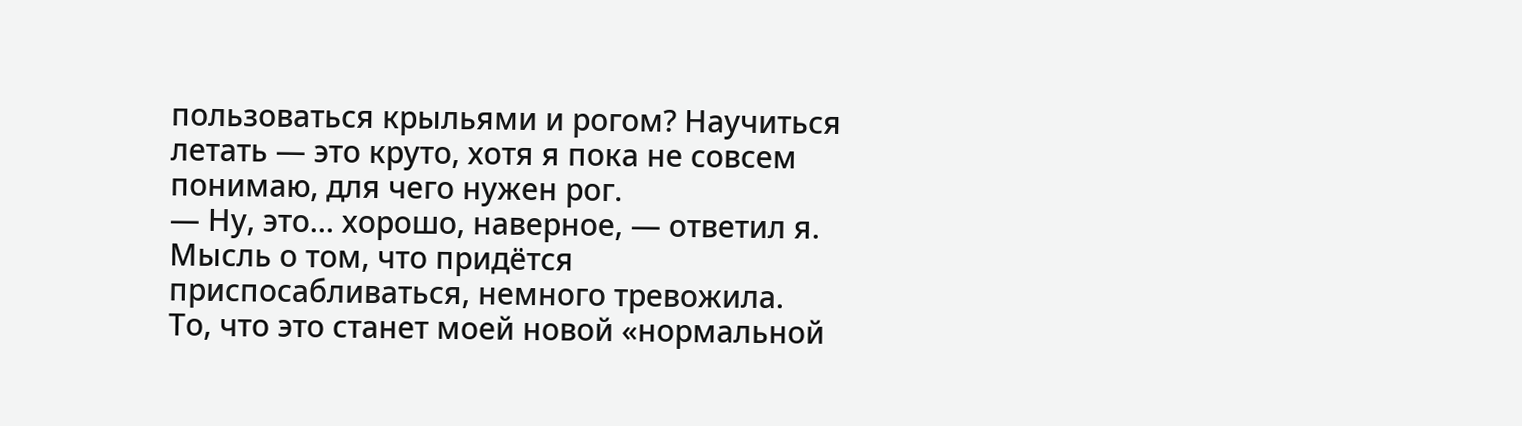пользоваться крыльями и рогом? Научиться летать — это круто, хотя я пока не совсем понимаю, для чего нужен рог.
— Ну, это… хорошо, наверное, — ответил я. Мысль о том, что придётся приспосабливаться, немного тревожила.
То, что это станет моей новой «нормальной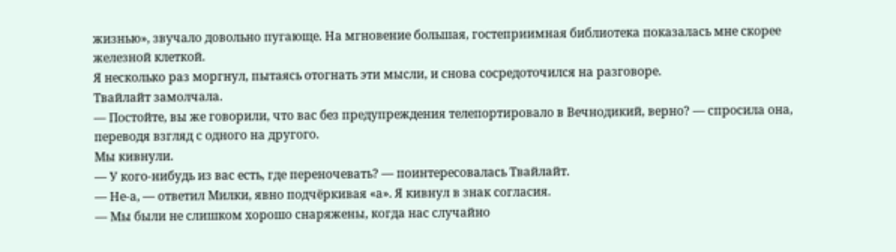жизнью», звучало довольно пугающе. На мгновение большая, гостеприимная библиотека показалась мне скорее железной клеткой.
Я несколько раз моргнул, пытаясь отогнать эти мысли, и снова сосредоточился на разговоре.
Твайлайт замолчала.
— Постойте, вы же говорили, что вас без предупреждения телепортировало в Вечнодикий, верно? — спросила она, переводя взгляд с одного на другого.
Мы кивнули.
— У кого-нибудь из вас есть, где переночевать? — поинтересовалась Твайлайт.
— Не-а, — ответил Милки, явно подчёркивая «а». Я кивнул в знак согласия.
— Мы были не слишком хорошо снаряжены, когда нас случайно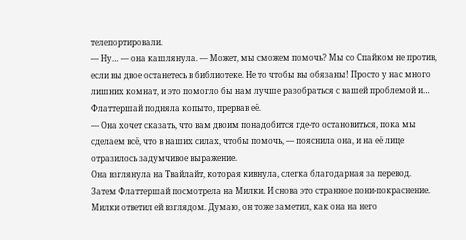телепортировали.
— Ну… — она кашлянула. — Может, мы сможем помочь? Мы со Спайком не против, если вы двое останетесь в библиотеке. Не то чтобы вы обязаны! Просто у нас много лишних комнат, и это помогло бы нам лучше разобраться с вашей проблемой и…
Флаттершай подняла копыто, прервав её.
— Она хочет сказать, что вам двоим понадобится где-то остановиться, пока мы сделаем всё, что в наших силах, чтобы помочь, — пояснила она, и на её лице отразилось задумчивое выражение.
Она взглянула на Твайлайт, которая кивнула, слегка благодарная за перевод.
Затем Флаттершай посмотрела на Милки. И снова это странное пони-покраснение.
Милки ответил ей взглядом. Думаю, он тоже заметил, как она на него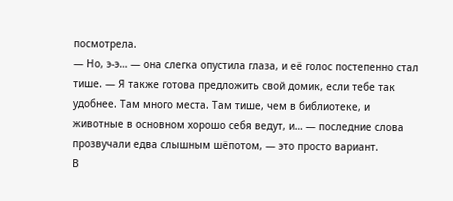посмотрела.
— Но, э-э… — она слегка опустила глаза, и её голос постепенно стал тише. — Я также готова предложить свой домик, если тебе так удобнее. Там много места. Там тише, чем в библиотеке, и животные в основном хорошо себя ведут, и… — последние слова прозвучали едва слышным шёпотом, — это просто вариант.
В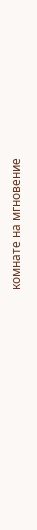комнате на мгновение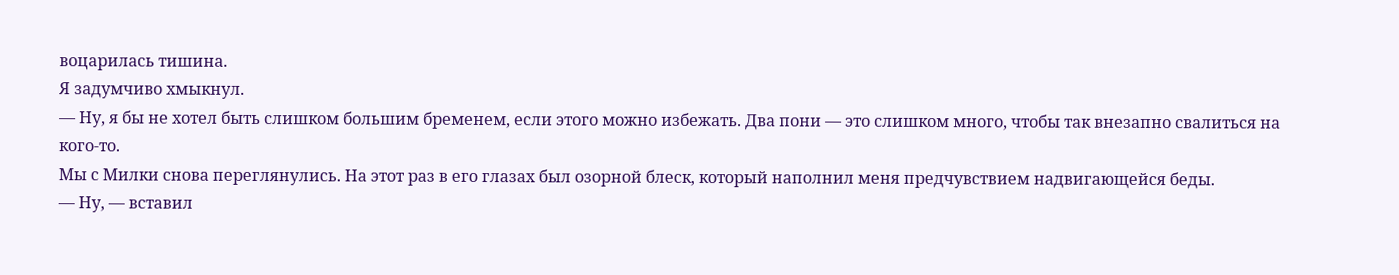воцарилась тишина.
Я задумчиво хмыкнул.
— Ну, я бы не хотел быть слишком большим бременем, если этого можно избежать. Два пони — это слишком много, чтобы так внезапно свалиться на кого-то.
Мы с Милки снова переглянулись. На этот раз в его глазах был озорной блеск, который наполнил меня предчувствием надвигающейся беды.
— Ну, — вставил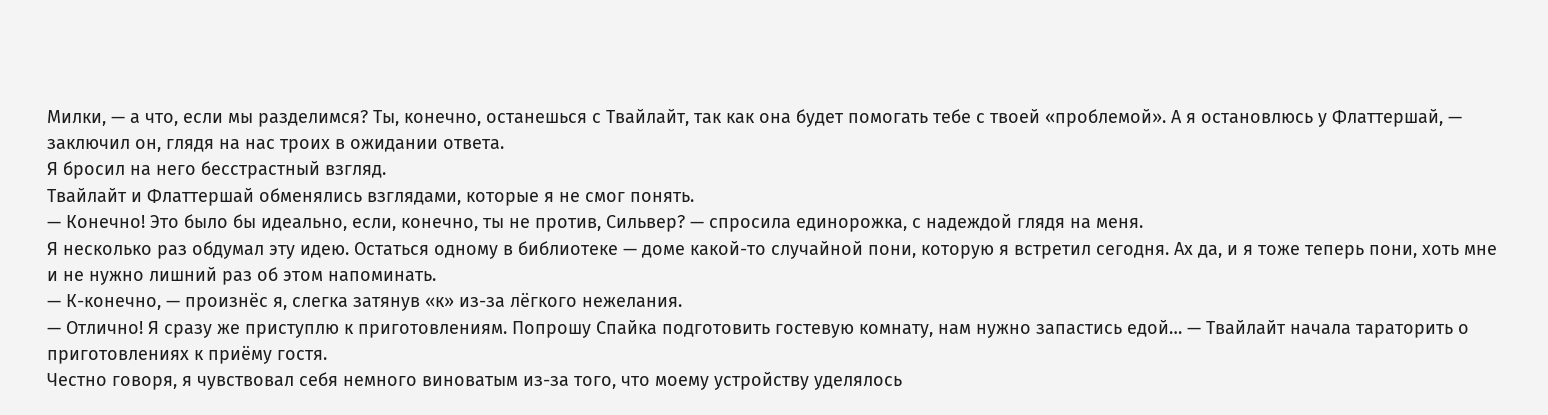Милки, — а что, если мы разделимся? Ты, конечно, останешься с Твайлайт, так как она будет помогать тебе с твоей «проблемой». А я остановлюсь у Флаттершай, — заключил он, глядя на нас троих в ожидании ответа.
Я бросил на него бесстрастный взгляд.
Твайлайт и Флаттершай обменялись взглядами, которые я не смог понять.
— Конечно! Это было бы идеально, если, конечно, ты не против, Сильвер? — спросила единорожка, с надеждой глядя на меня.
Я несколько раз обдумал эту идею. Остаться одному в библиотеке — доме какой-то случайной пони, которую я встретил сегодня. Ах да, и я тоже теперь пони, хоть мне и не нужно лишний раз об этом напоминать.
— К-конечно, — произнёс я, слегка затянув «к» из-за лёгкого нежелания.
— Отлично! Я сразу же приступлю к приготовлениям. Попрошу Спайка подготовить гостевую комнату, нам нужно запастись едой… — Твайлайт начала тараторить о приготовлениях к приёму гостя.
Честно говоря, я чувствовал себя немного виноватым из-за того, что моему устройству уделялось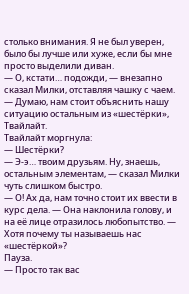столько внимания. Я не был уверен, было бы лучше или хуже, если бы мне просто выделили диван.
— О, кстати… подожди, — внезапно сказал Милки, отставляя чашку с чаем. — Думаю, нам стоит объяснить нашу ситуацию остальным из «шестёрки», Твайлайт.
Твайлайт моргнула:
— Шестёрки?
— Э-э… твоим друзьям. Ну, знаешь, остальным элементам, — сказал Милки чуть слишком быстро.
— О! Ах да, нам точно стоит их ввести в курс дела. — Она наклонила голову, и на её лице отразилось любопытство. — Хотя почему ты называешь нас «шестёркой»?
Пауза.
— Просто так вас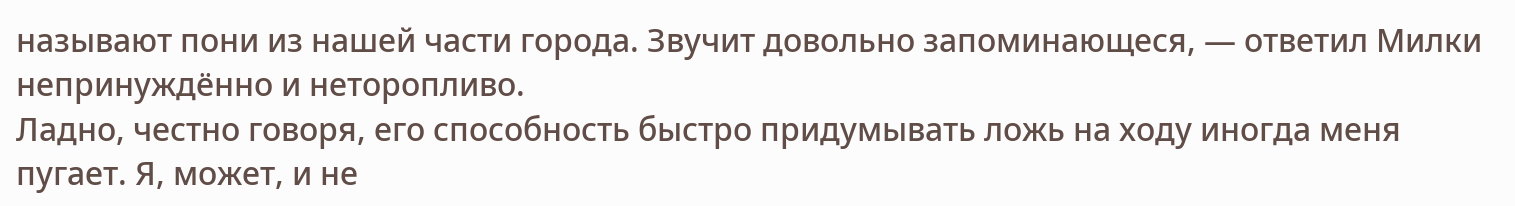называют пони из нашей части города. Звучит довольно запоминающеся, — ответил Милки непринуждённо и неторопливо.
Ладно, честно говоря, его способность быстро придумывать ложь на ходу иногда меня пугает. Я, может, и не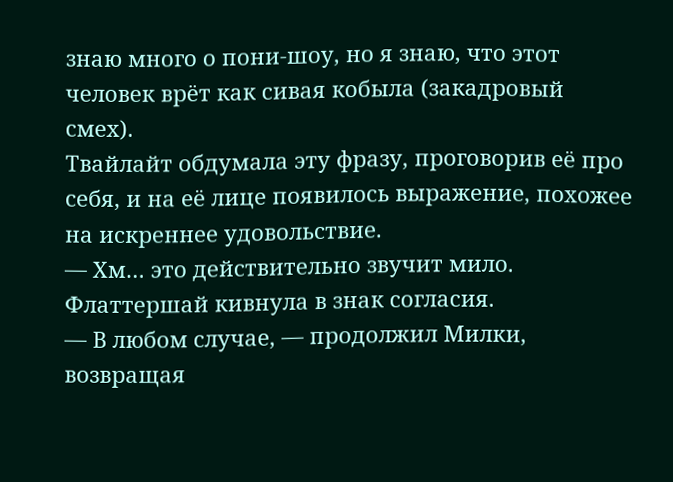знаю много о пони-шоу, но я знаю, что этот человек врёт как сивая кобыла (закадровый смех).
Твайлайт обдумала эту фразу, проговорив её про себя, и на её лице появилось выражение, похожее на искреннее удовольствие.
— Хм… это действительно звучит мило.
Флаттершай кивнула в знак согласия.
— В любом случае, — продолжил Милки, возвращая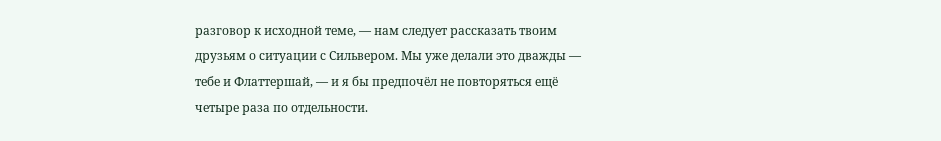разговор к исходной теме, — нам следует рассказать твоим друзьям о ситуации с Сильвером. Мы уже делали это дважды — тебе и Флаттершай, — и я бы предпочёл не повторяться ещё четыре раза по отдельности.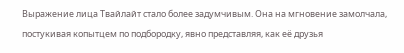Выражение лица Твайлайт стало более задумчивым. Она на мгновение замолчала, постукивая копытцем по подбородку, явно представляя, как её друзья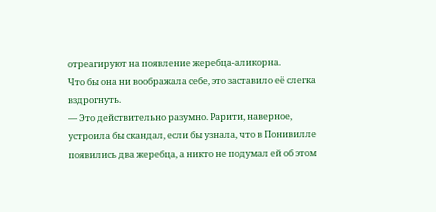отреагируют на появление жеребца-аликорна.
Что бы она ни воображала себе, это заставило её слегка вздрогнуть.
— Это действительно разумно. Рарити, наверное, устроила бы скандал, если бы узнала, что в Понивилле появились два жеребца, а никто не подумал ей об этом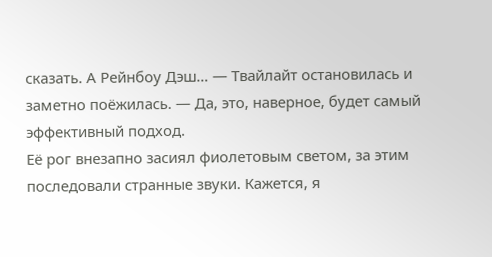сказать. А Рейнбоу Дэш… — Твайлайт остановилась и заметно поёжилась. — Да, это, наверное, будет самый эффективный подход.
Её рог внезапно засиял фиолетовым светом, за этим последовали странные звуки. Кажется, я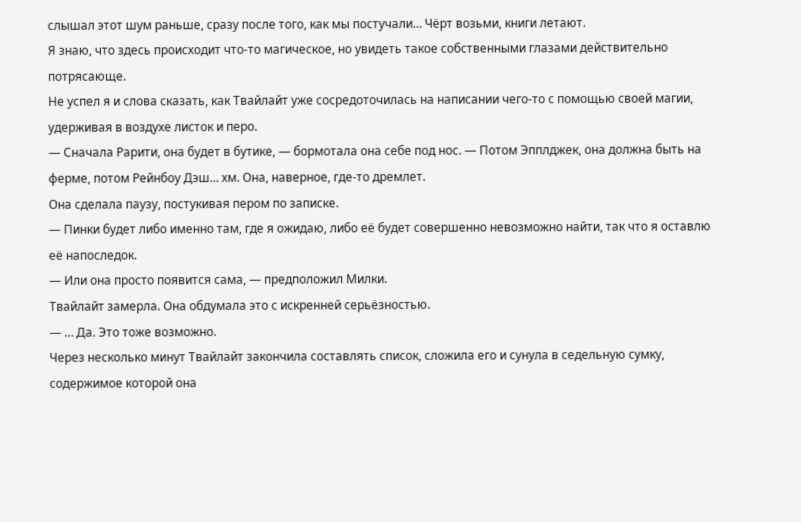слышал этот шум раньше, сразу после того, как мы постучали… Чёрт возьми, книги летают.
Я знаю, что здесь происходит что-то магическое, но увидеть такое собственными глазами действительно потрясающе.
Не успел я и слова сказать, как Твайлайт уже сосредоточилась на написании чего-то с помощью своей магии, удерживая в воздухе листок и перо.
— Сначала Рарити, она будет в бутике, — бормотала она себе под нос. — Потом Эпплджек, она должна быть на ферме, потом Рейнбоу Дэш… хм. Она, наверное, где-то дремлет.
Она сделала паузу, постукивая пером по записке.
— Пинки будет либо именно там, где я ожидаю, либо её будет совершенно невозможно найти, так что я оставлю её напоследок.
— Или она просто появится сама, — предположил Милки.
Твайлайт замерла. Она обдумала это с искренней серьёзностью.
— … Да. Это тоже возможно.
Через несколько минут Твайлайт закончила составлять список, сложила его и сунула в седельную сумку, содержимое которой она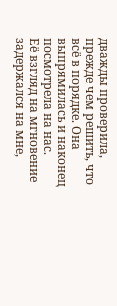дважды проверила, прежде чем решить, что всё в порядке. Она выпрямилась и наконец посмотрела на нас.
Её взгляд на мгновение задержался на мне,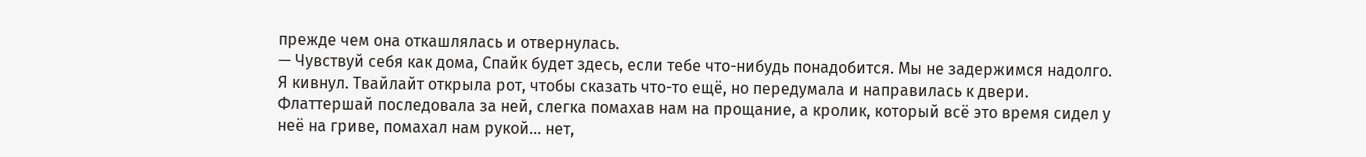прежде чем она откашлялась и отвернулась.
— Чувствуй себя как дома, Спайк будет здесь, если тебе что-нибудь понадобится. Мы не задержимся надолго.
Я кивнул. Твайлайт открыла рот, чтобы сказать что-то ещё, но передумала и направилась к двери.
Флаттершай последовала за ней, слегка помахав нам на прощание, а кролик, который всё это время сидел у неё на гриве, помахал нам рукой… нет,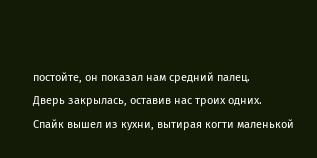постойте, он показал нам средний палец.
Дверь закрылась, оставив нас троих одних.
Спайк вышел из кухни, вытирая когти маленькой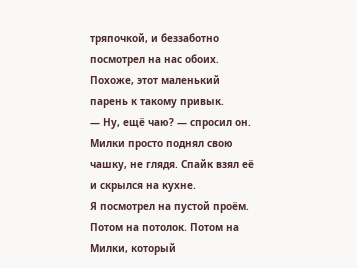тряпочкой, и беззаботно посмотрел на нас обоих.
Похоже, этот маленький парень к такому привык.
— Ну, ещё чаю? — спросил он.
Милки просто поднял свою чашку, не глядя. Спайк взял её и скрылся на кухне.
Я посмотрел на пустой проём. Потом на потолок. Потом на Милки, который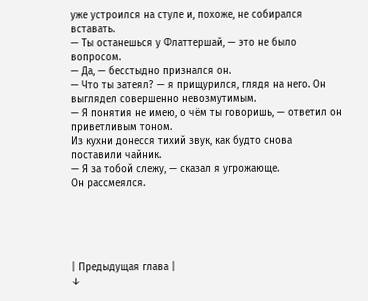уже устроился на стуле и, похоже, не собирался вставать.
— Ты останешься у Флаттершай, — это не было вопросом.
— Да, — бесстыдно признался он.
— Что ты затеял? — я прищурился, глядя на него. Он выглядел совершенно невозмутимым.
— Я понятия не имею, о чём ты говоришь, — ответил он приветливым тоном.
Из кухни донесся тихий звук, как будто снова поставили чайник.
— Я за тобой слежу, — сказал я угрожающе.
Он рассмеялся.





| Предыдущая глава |
↓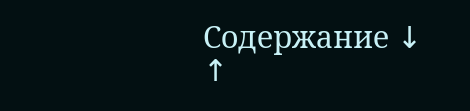Содержание ↓
↑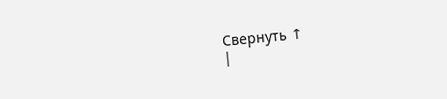Свернуть ↑
|